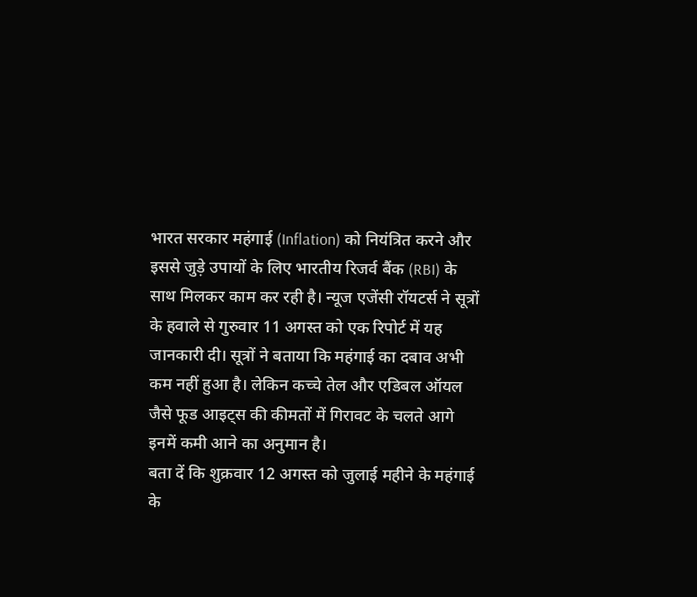भारत सरकार महंगाई (Inflation) को नियंत्रित करने और इससे जुड़े उपायों के लिए भारतीय रिजर्व बैंक (RBI) के साथ मिलकर काम कर रही है। न्यूज एजेंसी रॉयटर्स ने सूत्रों के हवाले से गुरुवार 11 अगस्त को एक रिपोर्ट में यह जानकारी दी। सूत्रों ने बताया कि महंगाई का दबाव अभी कम नहीं हुआ है। लेकिन कच्चे तेल और एडिबल ऑयल जैसे फूड आइट्स की कीमतों में गिरावट के चलते आगे इनमें कमी आने का अनुमान है।
बता दें कि शुक्रवार 12 अगस्त को जुलाई महीने के महंगाई के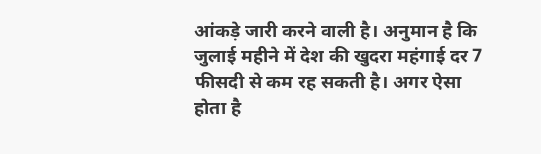आंकड़े जारी करने वाली है। अनुमान है कि जुलाई महीने में देश की खुदरा महंगाई दर 7 फीसदी से कम रह सकती है। अगर ऐसा होता है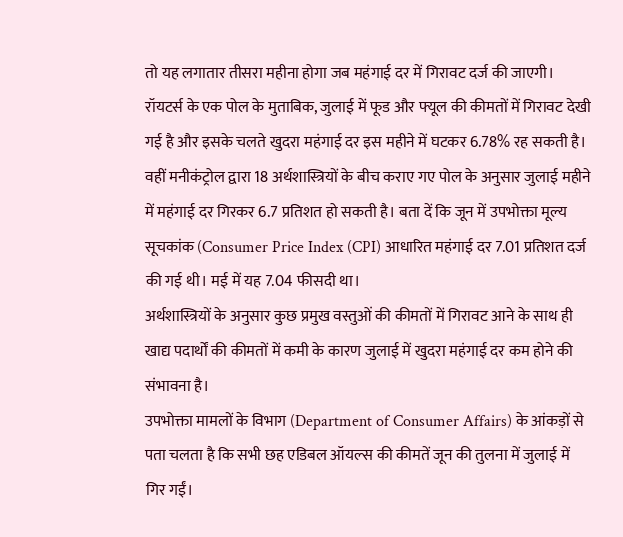तो यह लगातार तीसरा महीना होगा जब महंगाई दर में गिरावट दर्ज की जाएगी। रॉयटर्स के एक पोल के मुताबिक, जुलाई में फूड और फ्यूल की कीमतों में गिरावट देखी गई है और इसके चलते खुदरा महंगाई दर इस महीने में घटकर 6.78% रह सकती है।
वहीं मनीकंट्रोल द्वारा 18 अर्थशास्त्रियों के बीच कराए गए पोल के अनुसार जुलाई महीने में महंगाई दर गिरकर 6.7 प्रतिशत हो सकती है। बता दें कि जून में उपभोक्ता मूल्य सूचकांक (Consumer Price Index (CPI) आधारित महंगाई दर 7.01 प्रतिशत दर्ज की गई थी। मई में यह 7.04 फीसदी था।
अर्थशास्त्रियों के अनुसार कुछ प्रमुख वस्तुओं की कीमतों में गिरावट आने के साथ ही खाद्य पदार्थों की कीमतों में कमी के कारण जुलाई में खुदरा महंगाई दर कम होने की संभावना है।
उपभोक्ता मामलों के विभाग (Department of Consumer Affairs) के आंकड़ों से पता चलता है कि सभी छह एडिबल ऑयल्स की कीमतें जून की तुलना में जुलाई में गिर गईं।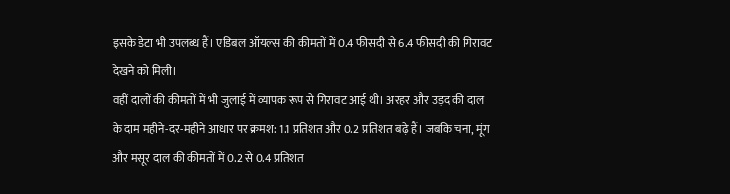इसके डेटा भी उपलब्ध हैं। एडिबल ऑयल्स की कीमतों में 0.4 फीसदी से 6.4 फीसदी की गिरावट देखने को मिली।
वहीं दालों की कीमतों में भी जुलाई में व्यापक रूप से गिरावट आई थी। अरहर और उड़द की दाल के दाम महीने-दर-महीने आधार पर क्रमश: 1.1 प्रतिशत और 0.2 प्रतिशत बढ़े हैं। जबकि चना, मूंग और मसूर दाल की कीमतों में 0.2 से 0.4 प्रतिशत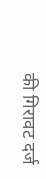की गिरावट दर्ज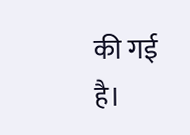की गई है।